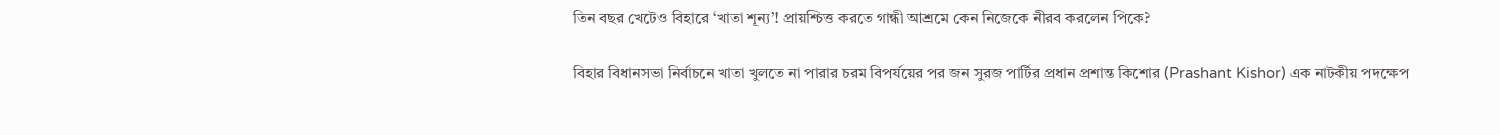তিন বছর খেটেও বিহারে ‘খাতা শূন্য’! প্রায়শ্চিত্ত করতে গান্ধী আশ্রমে কেন নিজেকে নীরব করলেন পিকে?

বিহার বিধানসভা নির্বাচনে খাতা খুলতে না পারার চরম বিপর্যয়ের পর জন সুরজ পার্টির প্রধান প্রশান্ত কিশোর (Prashant Kishor) এক নাটকীয় পদক্ষেপ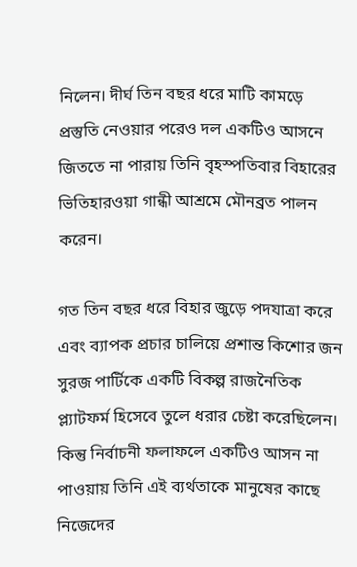নিলেন। দীর্ঘ তিন বছর ধরে মাটি কামড়ে প্রস্তুতি নেওয়ার পরেও দল একটিও আসনে জিততে না পারায় তিনি বৃহস্পতিবার বিহারের ভিতিহারওয়া গান্ধী আশ্রমে মৌনব্রত পালন করেন।

গত তিন বছর ধরে বিহার জুড়ে পদযাত্রা করে এবং ব্যাপক প্রচার চালিয়ে প্রশান্ত কিশোর জন সুরজ পার্টিকে একটি বিকল্প রাজনৈতিক প্ল্যাটফর্ম হিসেবে তুলে ধরার চেষ্টা করেছিলেন। কিন্তু নির্বাচনী ফলাফলে একটিও আসন না পাওয়ায় তিনি এই ব্যর্থতাকে মানুষের কাছে নিজেদের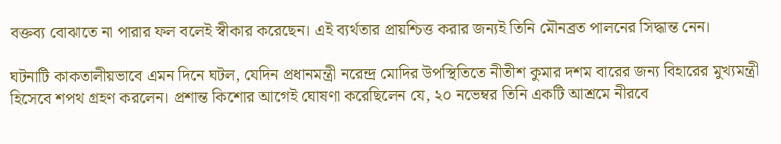বক্তব্য বোঝাতে না পারার ফল বলেই স্বীকার করেছেন। এই ব্যর্থতার প্রায়শ্চিত্ত করার জন্যই তিনি মৌনব্রত পালনের সিদ্ধান্ত নেন।

ঘটনাটি কাকতালীয়ভাবে এমন দিনে ঘটল, যেদিন প্রধানমন্ত্রী নরেন্দ্র মোদির উপস্থিতিতে নীতীশ কুমার দশম বারের জন্য বিহারের মুখ্যমন্ত্রী হিসেবে শপথ গ্রহণ করলেন। প্রশান্ত কিশোর আগেই ঘোষণা করেছিলেন যে, ২০ নভেম্বর তিনি একটি আশ্রমে নীরবে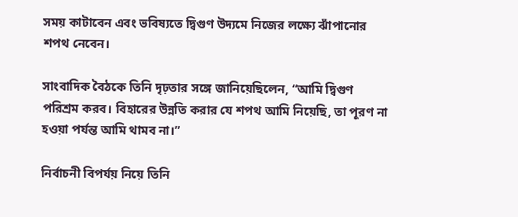সময় কাটাবেন এবং ভবিষ্যতে দ্বিগুণ উদ্যমে নিজের লক্ষ্যে ঝাঁপানোর শপথ নেবেন।

সাংবাদিক বৈঠকে তিনি দৃঢ়তার সঙ্গে জানিয়েছিলেন, “আমি দ্বিগুণ পরিশ্রম করব। বিহারের উন্নতি করার যে শপথ আমি নিয়েছি, তা পূরণ না হওয়া পর্যন্ত আমি থামব না।”

নির্বাচনী বিপর্যয় নিয়ে তিনি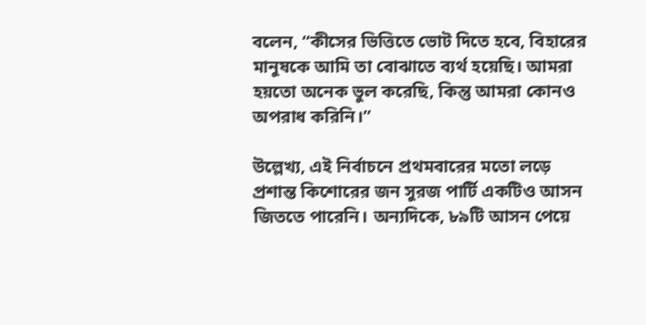বলেন, “কীসের ভিত্তিতে ভোট দিতে হবে, বিহারের মানুষকে আমি তা বোঝাতে ব্যর্থ হয়েছি। আমরা হয়তো অনেক ভুল করেছি, কিন্তু আমরা কোনও অপরাধ করিনি।”

উল্লেখ্য, এই নির্বাচনে প্রথমবারের মতো লড়ে প্রশান্ত কিশোরের জন সুরজ পার্টি একটিও আসন জিততে পারেনি। অন্যদিকে, ৮৯টি আসন পেয়ে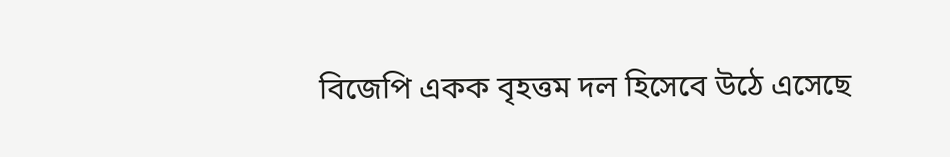বিজেপি একক বৃহত্তম দল হিসেবে উঠে এসেছে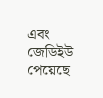এবং জেডিইউ পেয়েছে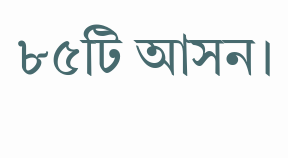৮৫টি আসন।